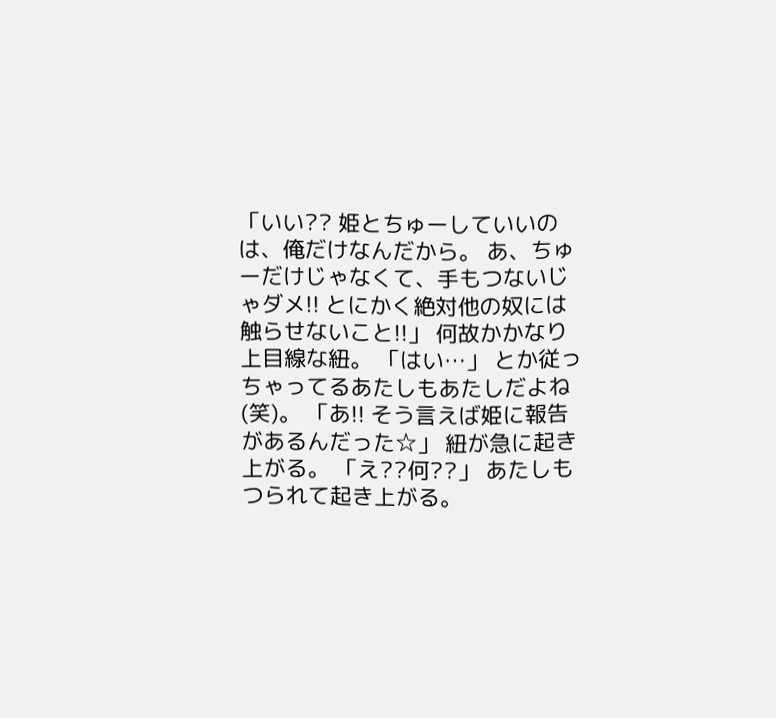「いい?? 姫とちゅーしていいのは、俺だけなんだから。 あ、ちゅーだけじゃなくて、手もつないじゃダメ!! とにかく絶対他の奴には触らせないこと!!」 何故かかなり上目線な紐。 「はい…」 とか従っちゃってるあたしもあたしだよね(笑)。 「あ!! そう言えば姫に報告があるんだった☆」 紐が急に起き上がる。 「え??何??」 あたしもつられて起き上がる。